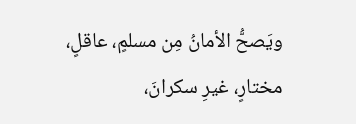ويَصحُّ الأمانُ مِن مسلمٍ، عاقلٍ، مختارٍ، غيرِ سكرانَ،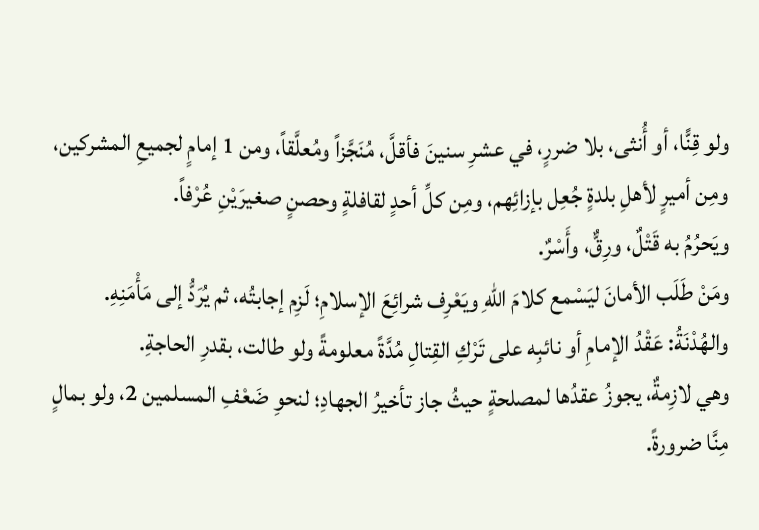ولو قِنًّا، أو أُنثى، بلا ضررٍ، في عشرِ سنينَ فأقلَّ، مُنَجَّزاً ومُعلَّقاً، ومن 1 إمامٍ لجميعِ المشركين، ومِن أميرٍ لأهلِ بلدةٍ جُعِل بإزائِهم، ومِن كلِّ أحدٍ لقافلةٍ وحصنٍ صغيرَيْنِ عُرْفاً.
ويَحرُمُ به قَتْلٌ، ورِقٌّ، وأَسْرٌ.
ومَنْ طَلَب الأمانَ ليَسْمع كلامَ اللهِ ويَعْرِف شرائِعَ الإسلامِ؛ لَزِم إجابتُه، ثم يُرَدُّ إلى مَأْمَنِهِ.
والهُدْنَةُ: عَقْدُ الإمامِ أو نائبِه على تَرْكِ القِتالِ مُدَّةً معلومةً ولو طالت، بقدرِ الحاجةِ.
وهي لازِمةٌ، يجوزُ عقدُها لمصلحةٍ حيثُ جاز تأخيرُ الجهادِ؛ لنحوِ ضَعْفِ المسلمين 2، ولو بمالٍ مِنَّا ضرورةً.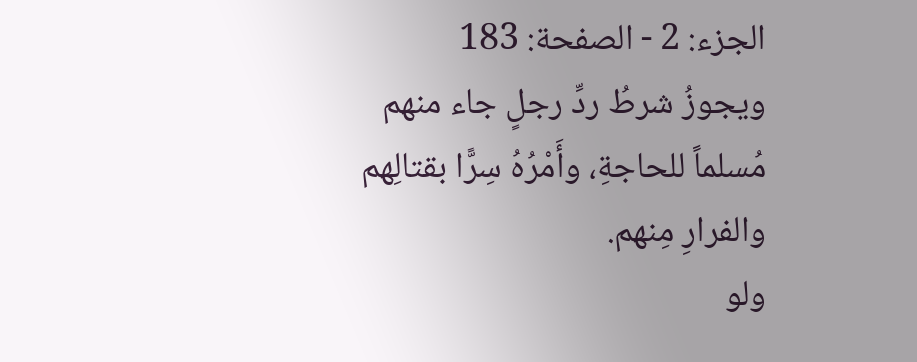الجزء: 2 - الصفحة: 183
ويجوزُ شرطُ ردِّ رجلٍ جاء منهم مُسلماً للحاجةِ، وأَمْرُهُ سِرًّا بقتالِهم والفرارِ مِنهم.
ولو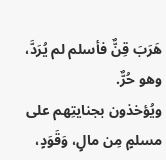هَرَبَ قِنٌّ فأسلم لم يُرَدَّ، وهو حُرٌّ.
ويُؤخذون بجنايتِهم على مسلمٍ مِن مالٍ، وَقَوَدٍ،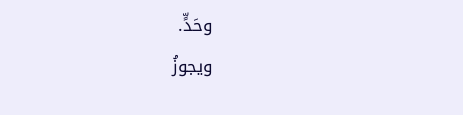وحَدٍّ.
ويجوزُ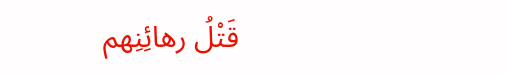قَتْلُ رهائِنِهم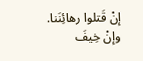إنْ قَتلوا رهائِنَنا.
وإنْ خِيفَ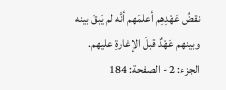نقضُ عَهْدِهِم أعلمَهم أنَّه لم يَبقَ بينه وبينهم عَهْدٌ قبلَ الإغارةِ عليهم.
الجزء: 2 - الصفحة: 184